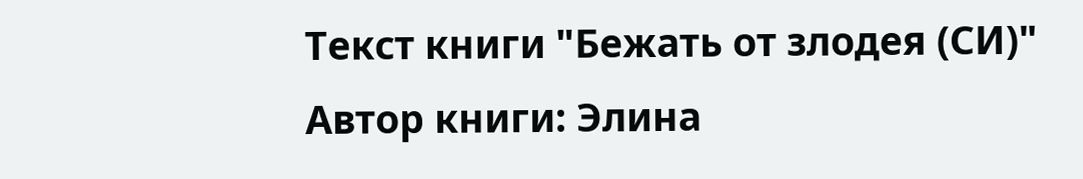Текст книги "Бежать от злодея (СИ)"
Автор книги: Элина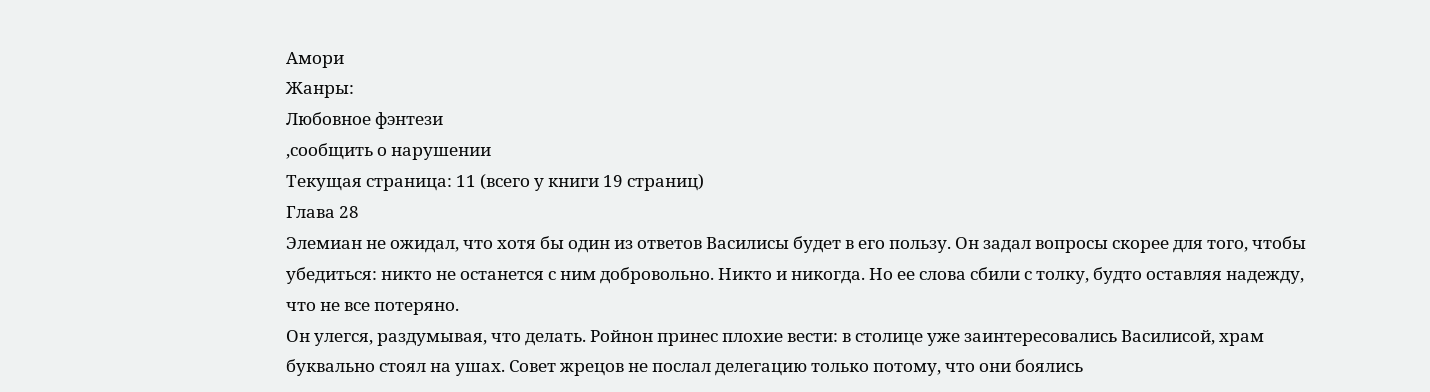Амори
Жанры:
Любовное фэнтези
,сообщить о нарушении
Текущая страница: 11 (всего у книги 19 страниц)
Глава 28
Элемиан не ожидал, что хотя бы один из ответов Василисы будет в его пользу. Он задал вопросы скорее для того, чтобы убедиться: никто не останется с ним добровольно. Никто и никогда. Но ее слова сбили с толку, будто оставляя надежду, что не все потеряно.
Он улегся, раздумывая, что делать. Ройнон принес плохие вести: в столице уже заинтересовались Василисой, храм буквально стоял на ушах. Совет жрецов не послал делегацию только потому, что они боялись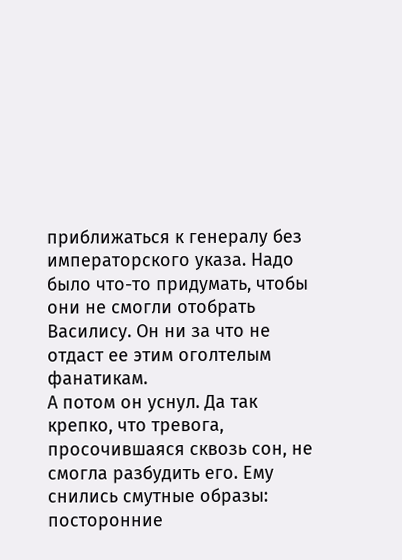приближаться к генералу без императорского указа. Надо было что-то придумать, чтобы они не смогли отобрать Василису. Он ни за что не отдаст ее этим оголтелым фанатикам.
А потом он уснул. Да так крепко, что тревога, просочившаяся сквозь сон, не смогла разбудить его. Ему снились смутные образы: посторонние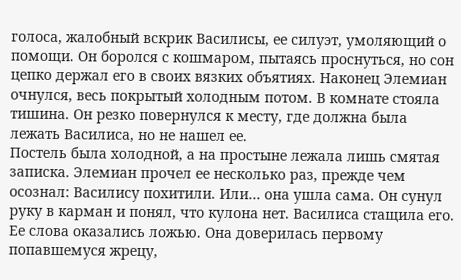голоса, жалобный вскрик Василисы, ее силуэт, умоляющий о помощи. Он боролся с кошмаром, пытаясь проснуться, но сон цепко держал его в своих вязких объятиях. Наконец Элемиан очнулся, весь покрытый холодным потом. В комнате стояла тишина. Он резко повернулся к месту, где должна была лежать Василиса, но не нашел ее.
Постель была холодной, а на простыне лежала лишь смятая записка. Элемиан прочел ее несколько раз, прежде чем осознал: Василису похитили. Или… она ушла сама. Он сунул руку в карман и понял, что кулона нет. Василиса стащила его. Ее слова оказались ложью. Она доверилась первому попавшемуся жрецу,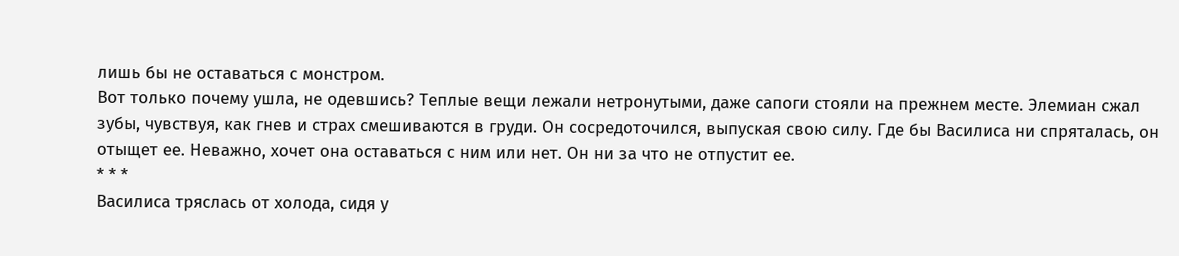лишь бы не оставаться с монстром.
Вот только почему ушла, не одевшись? Теплые вещи лежали нетронутыми, даже сапоги стояли на прежнем месте. Элемиан сжал зубы, чувствуя, как гнев и страх смешиваются в груди. Он сосредоточился, выпуская свою силу. Где бы Василиса ни спряталась, он отыщет ее. Неважно, хочет она оставаться с ним или нет. Он ни за что не отпустит ее.
* * *
Василиса тряслась от холода, сидя у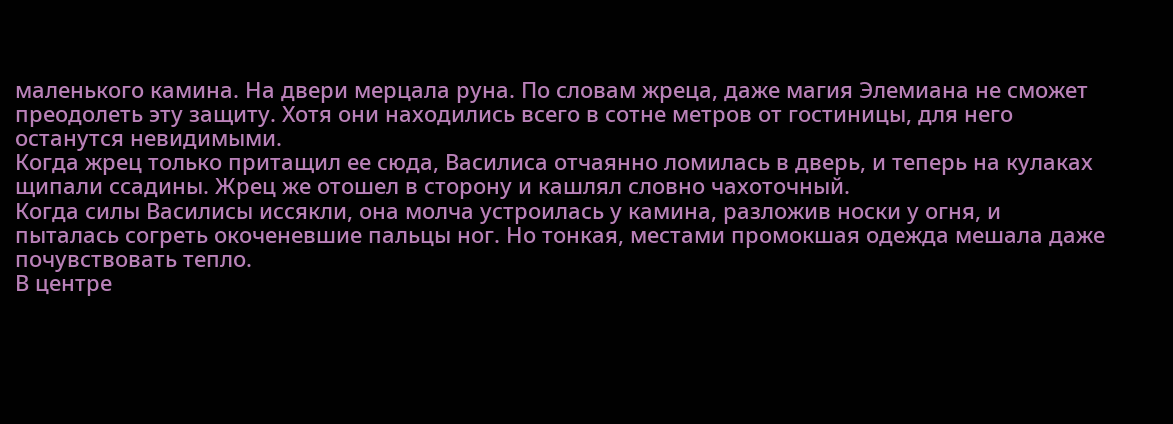маленького камина. На двери мерцала руна. По словам жреца, даже магия Элемиана не сможет преодолеть эту защиту. Хотя они находились всего в сотне метров от гостиницы, для него останутся невидимыми.
Когда жрец только притащил ее сюда, Василиса отчаянно ломилась в дверь, и теперь на кулаках щипали ссадины. Жрец же отошел в сторону и кашлял словно чахоточный.
Когда силы Василисы иссякли, она молча устроилась у камина, разложив носки у огня, и пыталась согреть окоченевшие пальцы ног. Но тонкая, местами промокшая одежда мешала даже почувствовать тепло.
В центре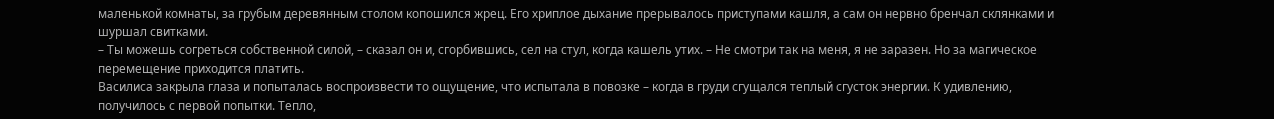маленькой комнаты, за грубым деревянным столом копошился жрец. Его хриплое дыхание прерывалось приступами кашля, а сам он нервно бренчал склянками и шуршал свитками.
– Ты можешь согреться собственной силой, – сказал он и, сгорбившись, сел на стул, когда кашель утих. – Не смотри так на меня, я не заразен. Но за магическое перемещение приходится платить.
Василиса закрыла глаза и попыталась воспроизвести то ощущение, что испытала в повозке – когда в груди сгущался теплый сгусток энергии. К удивлению, получилось с первой попытки. Тепло,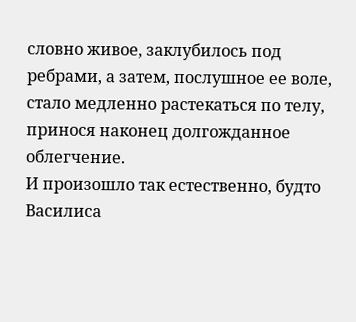словно живое, заклубилось под ребрами, а затем, послушное ее воле, стало медленно растекаться по телу, принося наконец долгожданное облегчение.
И произошло так естественно, будто Василиса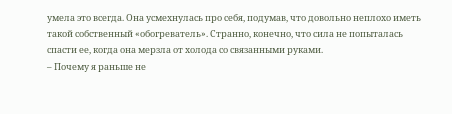умела это всегда. Она усмехнулась про себя, подумав, что довольно неплохо иметь такой собственный «обогреватель». Странно, конечно, что сила не попыталась спасти ее, когда она мерзла от холода со связанными руками.
– Почему я раньше не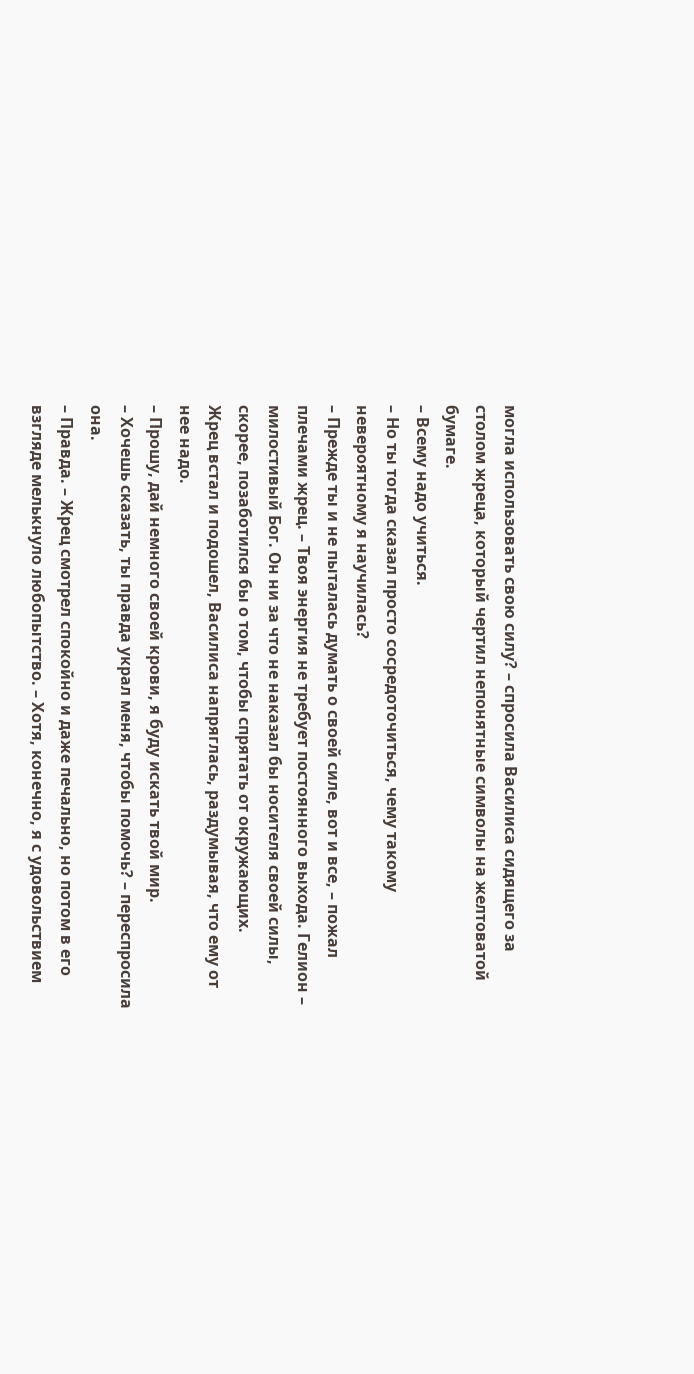могла использовать свою силу? – спросила Василиса сидящего за столом жреца, который чертил непонятные символы на желтоватой бумаге.
– Всему надо учиться.
– Но ты тогда сказал просто сосредоточиться, чему такому невероятному я научилась?
– Прежде ты и не пыталась думать о своей силе, вот и все, – пожал плечами жрец. – Твоя энергия не требует постоянного выхода. Гелион – милостивый Бог. Он ни за что не наказал бы носителя своей силы, скорее, позаботился бы о том, чтобы спрятать от окружающих.
Жрец встал и подошел, Василиса напряглась, раздумывая, что ему от нее надо.
– Прошу, дай немного своей крови, я буду искать твой мир.
– Хочешь сказать, ты правда украл меня, чтобы помочь? – переспросила она.
– Правда. – Жрец смотрел спокойно и даже печально, но потом в его взгляде мелькнуло любопытство. – Хотя, конечно, я с удовольствием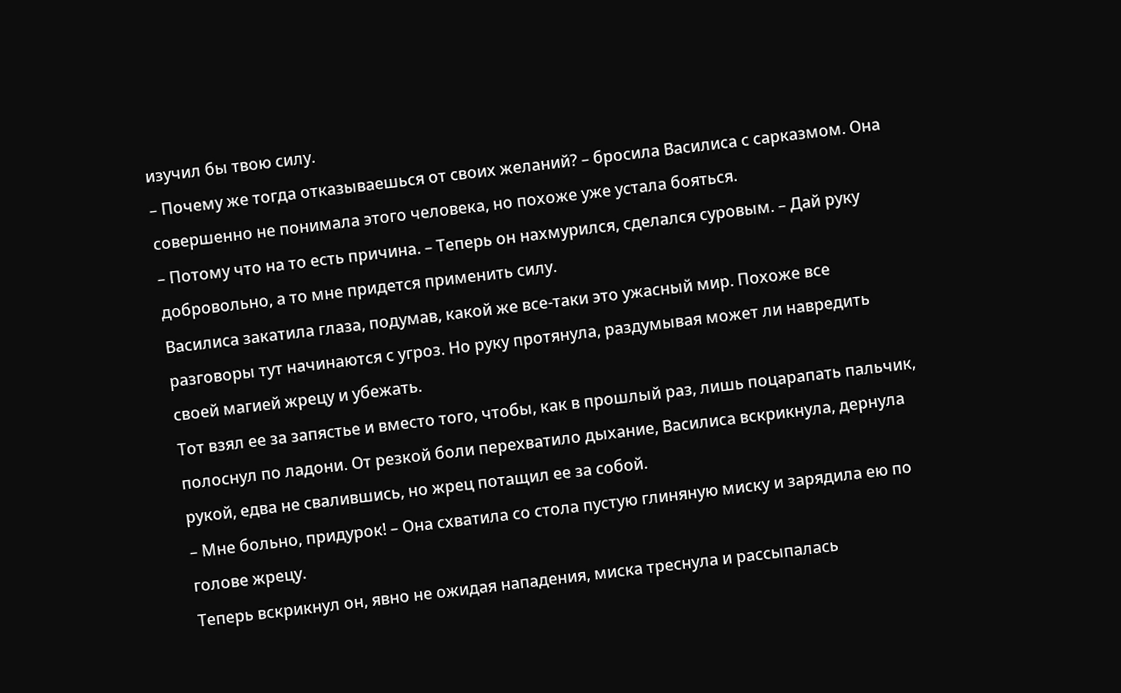изучил бы твою силу.
– Почему же тогда отказываешься от своих желаний? – бросила Василиса с сарказмом. Она совершенно не понимала этого человека, но похоже уже устала бояться.
– Потому что на то есть причина. – Теперь он нахмурился, сделался суровым. – Дай руку добровольно, а то мне придется применить силу.
Василиса закатила глаза, подумав, какой же все-таки это ужасный мир. Похоже все разговоры тут начинаются с угроз. Но руку протянула, раздумывая может ли навредить своей магией жрецу и убежать.
Тот взял ее за запястье и вместо того, чтобы, как в прошлый раз, лишь поцарапать пальчик, полоснул по ладони. От резкой боли перехватило дыхание, Василиса вскрикнула, дернула рукой, едва не свалившись, но жрец потащил ее за собой.
– Мне больно, придурок! – Она схватила со стола пустую глиняную миску и зарядила ею по голове жрецу.
Теперь вскрикнул он, явно не ожидая нападения, миска треснула и рассыпалась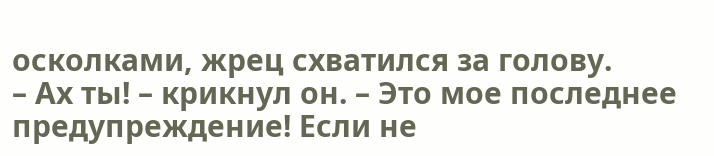осколками, жрец схватился за голову.
– Ах ты! – крикнул он. – Это мое последнее предупреждение! Если не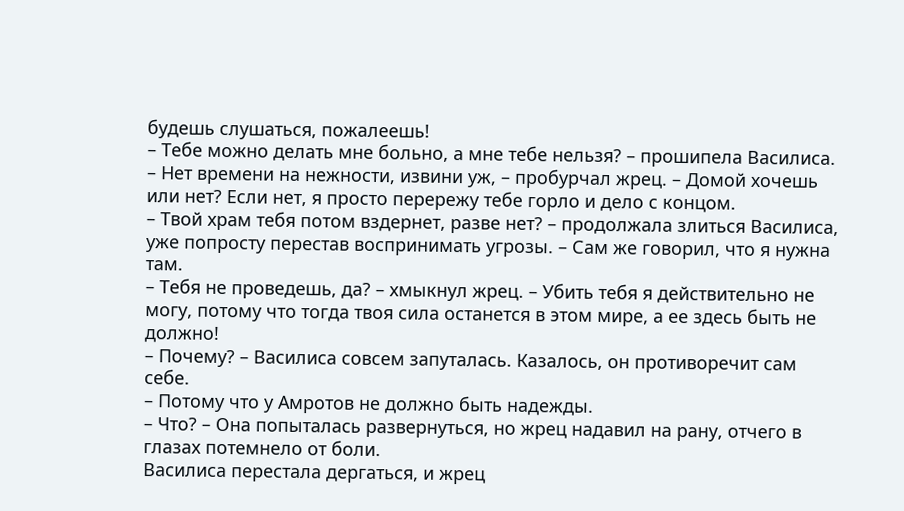будешь слушаться, пожалеешь!
– Тебе можно делать мне больно, а мне тебе нельзя? – прошипела Василиса.
– Нет времени на нежности, извини уж, – пробурчал жрец. – Домой хочешь или нет? Если нет, я просто перережу тебе горло и дело с концом.
– Твой храм тебя потом вздернет, разве нет? – продолжала злиться Василиса, уже попросту перестав воспринимать угрозы. – Сам же говорил, что я нужна там.
– Тебя не проведешь, да? – хмыкнул жрец. – Убить тебя я действительно не могу, потому что тогда твоя сила останется в этом мире, а ее здесь быть не должно!
– Почему? – Василиса совсем запуталась. Казалось, он противоречит сам себе.
– Потому что у Амротов не должно быть надежды.
– Что? – Она попыталась развернуться, но жрец надавил на рану, отчего в глазах потемнело от боли.
Василиса перестала дергаться, и жрец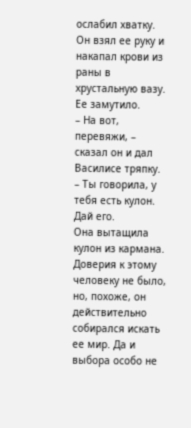ослабил хватку. Он взял ее руку и накапал крови из раны в хрустальную вазу. Ее замутило.
– На вот, перевяжи, – сказал он и дал Василисе тряпку. – Ты говорила, у тебя есть кулон. Дай его.
Она вытащила кулон из кармана. Доверия к этому человеку не было, но, похоже, он действительно собирался искать ее мир. Да и выбора особо не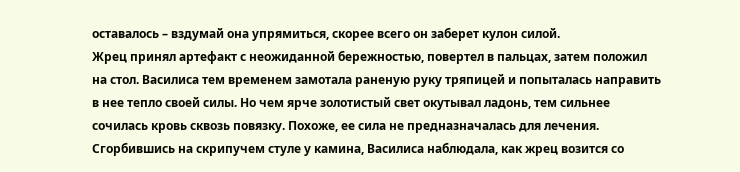оставалось – вздумай она упрямиться, скорее всего он заберет кулон силой.
Жрец принял артефакт с неожиданной бережностью, повертел в пальцах, затем положил на стол. Василиса тем временем замотала раненую руку тряпицей и попыталась направить в нее тепло своей силы. Но чем ярче золотистый свет окутывал ладонь, тем сильнее сочилась кровь сквозь повязку. Похоже, ее сила не предназначалась для лечения.
Сгорбившись на скрипучем стуле у камина, Василиса наблюдала, как жрец возится со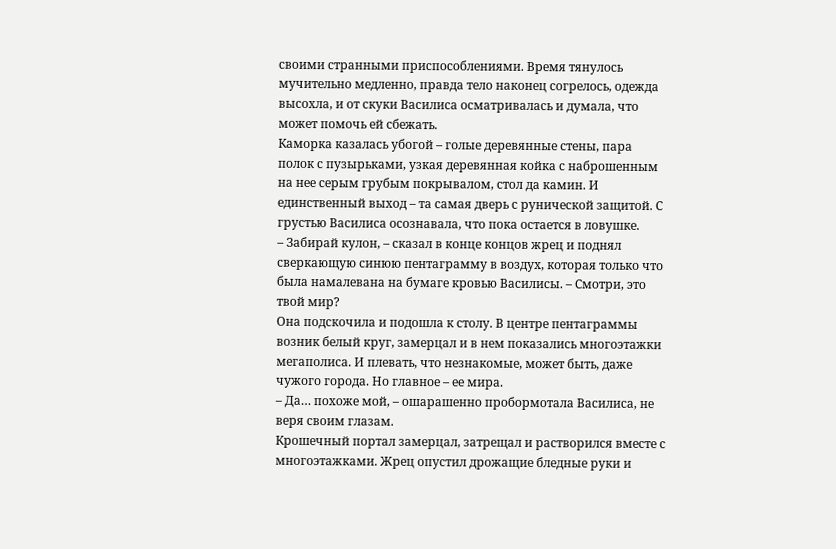своими странными приспособлениями. Время тянулось мучительно медленно, правда тело наконец согрелось, одежда высохла, и от скуки Василиса осматривалась и думала, что может помочь ей сбежать.
Каморка казалась убогой – голые деревянные стены, пара полок с пузырьками, узкая деревянная койка с наброшенным на нее серым грубым покрывалом, стол да камин. И единственный выход – та самая дверь с рунической защитой. С грустью Василиса осознавала, что пока остается в ловушке.
– Забирай кулон, – сказал в конце концов жрец и поднял сверкающую синюю пентаграмму в воздух, которая только что была намалевана на бумаге кровью Василисы. – Смотри, это твой мир?
Она подскочила и подошла к столу. В центре пентаграммы возник белый круг, замерцал и в нем показались многоэтажки мегаполиса. И плевать, что незнакомые, может быть, даже чужого города. Но главное – ее мира.
– Да… похоже мой, – ошарашенно пробормотала Василиса, не веря своим глазам.
Крошечный портал замерцал, затрещал и растворился вместе с многоэтажками. Жрец опустил дрожащие бледные руки и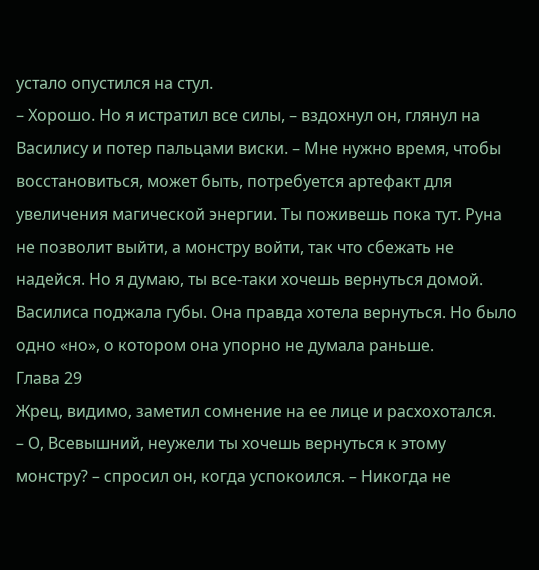устало опустился на стул.
– Хорошо. Но я истратил все силы, – вздохнул он, глянул на Василису и потер пальцами виски. – Мне нужно время, чтобы восстановиться, может быть, потребуется артефакт для увеличения магической энергии. Ты поживешь пока тут. Руна не позволит выйти, а монстру войти, так что сбежать не надейся. Но я думаю, ты все-таки хочешь вернуться домой.
Василиса поджала губы. Она правда хотела вернуться. Но было одно «но», о котором она упорно не думала раньше.
Глава 29
Жрец, видимо, заметил сомнение на ее лице и расхохотался.
– О, Всевышний, неужели ты хочешь вернуться к этому монстру? – спросил он, когда успокоился. – Никогда не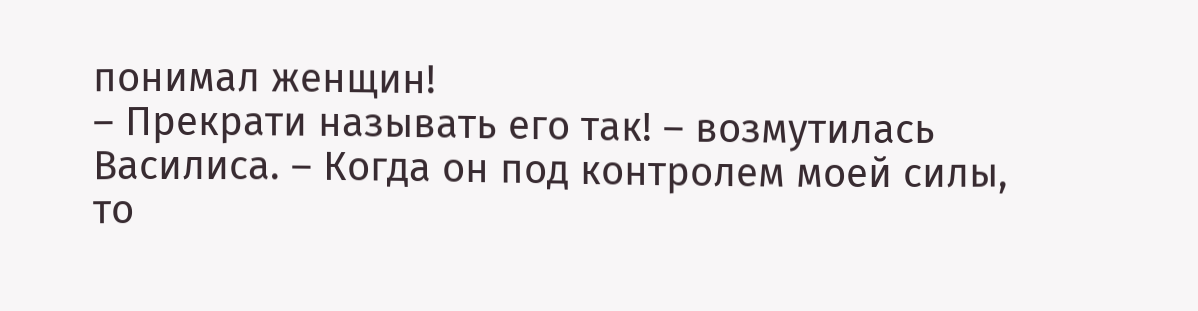понимал женщин!
– Прекрати называть его так! – возмутилась Василиса. – Когда он под контролем моей силы, то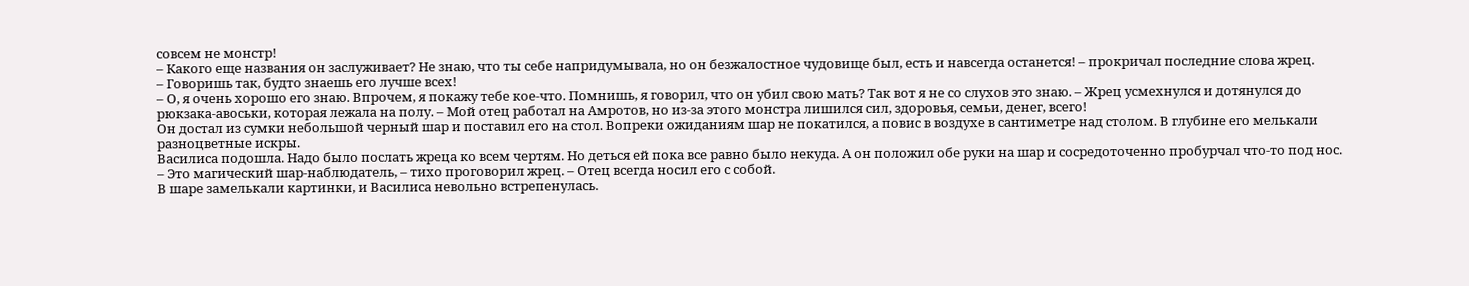совсем не монстр!
– Какого еще названия он заслуживает? Не знаю, что ты себе напридумывала, но он безжалостное чудовище был, есть и навсегда останется! – прокричал последние слова жрец.
– Говоришь так, будто знаешь его лучше всех!
– О, я очень хорошо его знаю. Впрочем, я покажу тебе кое-что. Помнишь, я говорил, что он убил свою мать? Так вот я не со слухов это знаю. – Жрец усмехнулся и дотянулся до рюкзака-авоськи, которая лежала на полу. – Мой отец работал на Амротов, но из-за этого монстра лишился сил, здоровья, семьи, денег, всего!
Он достал из сумки небольшой черный шар и поставил его на стол. Вопреки ожиданиям шар не покатился, а повис в воздухе в сантиметре над столом. В глубине его мелькали разноцветные искры.
Василиса подошла. Надо было послать жреца ко всем чертям. Но деться ей пока все равно было некуда. А он положил обе руки на шар и сосредоточенно пробурчал что-то под нос.
– Это магический шар-наблюдатель, – тихо проговорил жрец. – Отец всегда носил его с собой.
В шаре замелькали картинки, и Василиса невольно встрепенулась.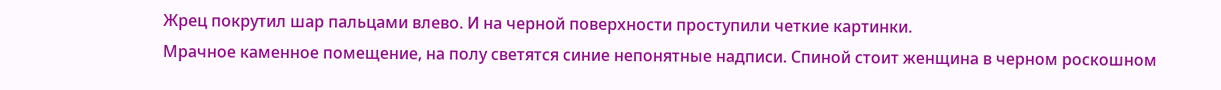Жрец покрутил шар пальцами влево. И на черной поверхности проступили четкие картинки.
Мрачное каменное помещение, на полу светятся синие непонятные надписи. Спиной стоит женщина в черном роскошном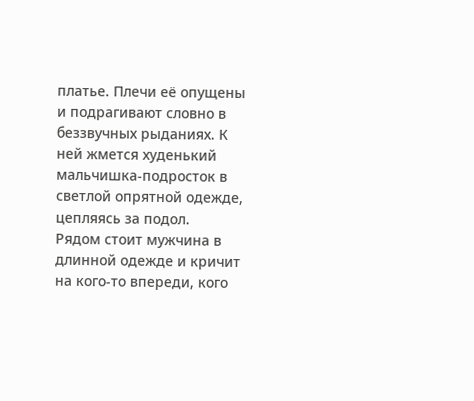платье. Плечи её опущены и подрагивают словно в беззвучных рыданиях. К ней жмется худенький мальчишка-подросток в светлой опрятной одежде, цепляясь за подол.
Рядом стоит мужчина в длинной одежде и кричит на кого-то впереди, кого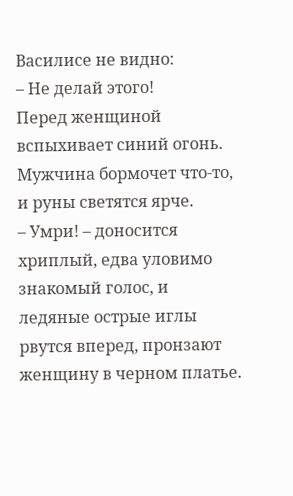Василисе не видно:
– Не делай этого!
Перед женщиной вспыхивает синий огонь. Мужчина бормочет что-то, и руны светятся ярче.
– Умри! – доносится хриплый, едва уловимо знакомый голос, и ледяные острые иглы рвутся вперед, пронзают женщину в черном платье.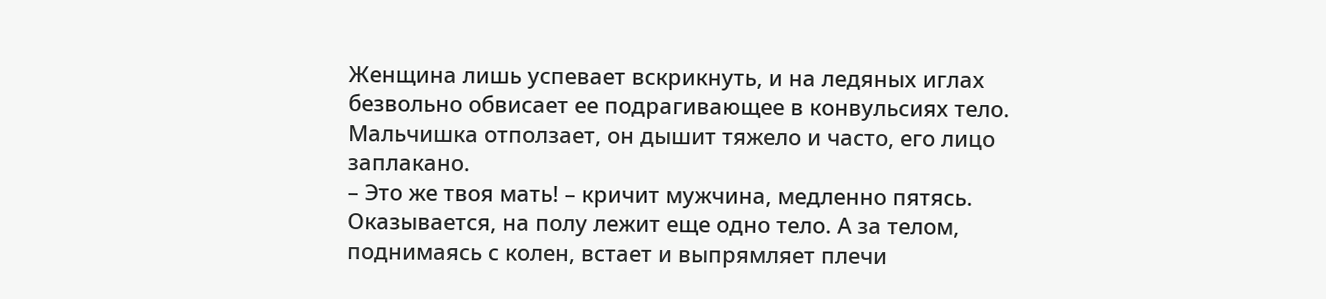Женщина лишь успевает вскрикнуть, и на ледяных иглах безвольно обвисает ее подрагивающее в конвульсиях тело. Мальчишка отползает, он дышит тяжело и часто, его лицо заплакано.
– Это же твоя мать! – кричит мужчина, медленно пятясь.
Оказывается, на полу лежит еще одно тело. А за телом, поднимаясь с колен, встает и выпрямляет плечи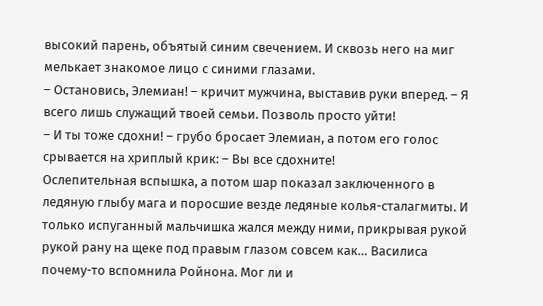высокий парень, объятый синим свечением. И сквозь него на миг мелькает знакомое лицо с синими глазами.
– Остановись, Элемиан! – кричит мужчина, выставив руки вперед. – Я всего лишь служащий твоей семьи. Позволь просто уйти!
– И ты тоже сдохни! – грубо бросает Элемиан, а потом его голос срывается на хриплый крик: – Вы все сдохните!
Ослепительная вспышка, а потом шар показал заключенного в ледяную глыбу мага и поросшие везде ледяные колья-сталагмиты. И только испуганный мальчишка жался между ними, прикрывая рукой рукой рану на щеке под правым глазом совсем как… Василиса почему-то вспомнила Ройнона. Мог ли и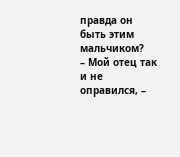правда он быть этим мальчиком?
– Мой отец так и не оправился, –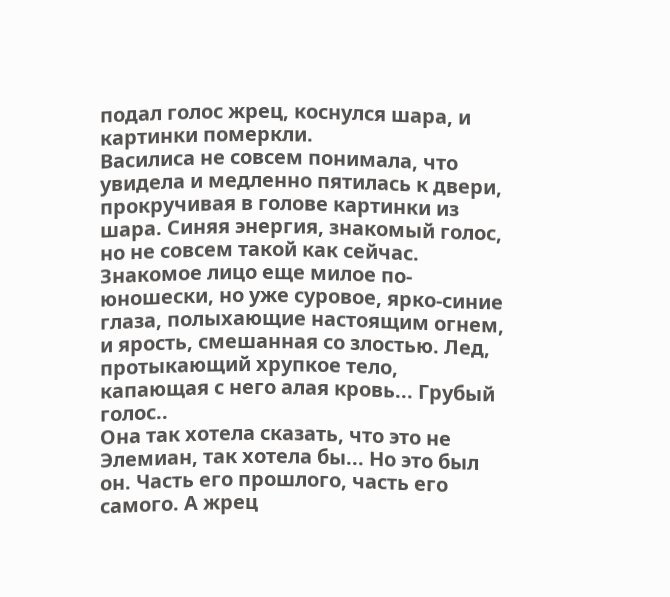подал голос жрец, коснулся шара, и картинки померкли.
Василиса не совсем понимала, что увидела и медленно пятилась к двери, прокручивая в голове картинки из шара. Синяя энергия, знакомый голос, но не совсем такой как сейчас. Знакомое лицо еще милое по-юношески, но уже суровое, ярко-синие глаза, полыхающие настоящим огнем, и ярость, смешанная со злостью. Лед, протыкающий хрупкое тело, капающая с него алая кровь... Грубый голос..
Она так хотела сказать, что это не Элемиан, так хотела бы... Но это был он. Часть его прошлого, часть его самого. А жрец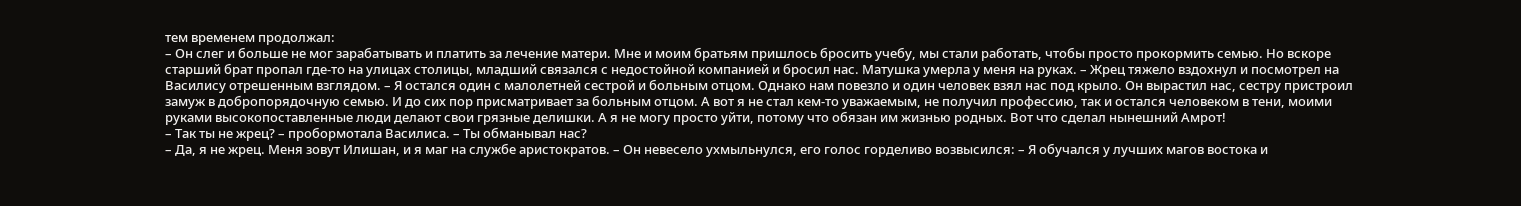тем временем продолжал:
– Он слег и больше не мог зарабатывать и платить за лечение матери. Мне и моим братьям пришлось бросить учебу, мы стали работать, чтобы просто прокормить семью. Но вскоре старший брат пропал где-то на улицах столицы, младший связался с недостойной компанией и бросил нас. Матушка умерла у меня на руках. – Жрец тяжело вздохнул и посмотрел на Василису отрешенным взглядом. – Я остался один с малолетней сестрой и больным отцом. Однако нам повезло и один человек взял нас под крыло. Он вырастил нас, сестру пристроил замуж в добропорядочную семью. И до сих пор присматривает за больным отцом. А вот я не стал кем-то уважаемым, не получил профессию, так и остался человеком в тени, моими руками высокопоставленные люди делают свои грязные делишки. А я не могу просто уйти, потому что обязан им жизнью родных. Вот что сделал нынешний Амрот!
– Так ты не жрец? – пробормотала Василиса. – Ты обманывал нас?
– Да, я не жрец. Меня зовут Илишан, и я маг на службе аристократов. – Он невесело ухмыльнулся, его голос горделиво возвысился: – Я обучался у лучших магов востока и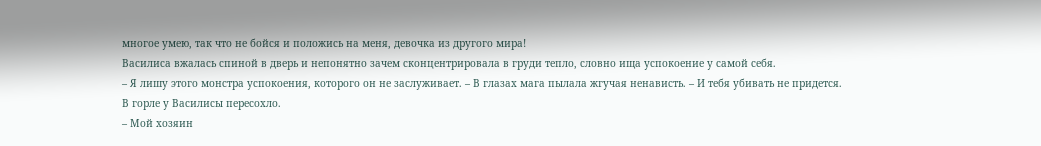многое умею, так что не бойся и положись на меня, девочка из другого мира!
Василиса вжалась спиной в дверь и непонятно зачем сконцентрировала в груди тепло, словно ища успокоение у самой себя.
– Я лишу этого монстра успокоения, которого он не заслуживает. – В глазах мага пылала жгучая ненависть. – И тебя убивать не придется.
В горле у Василисы пересохло.
– Мой хозяин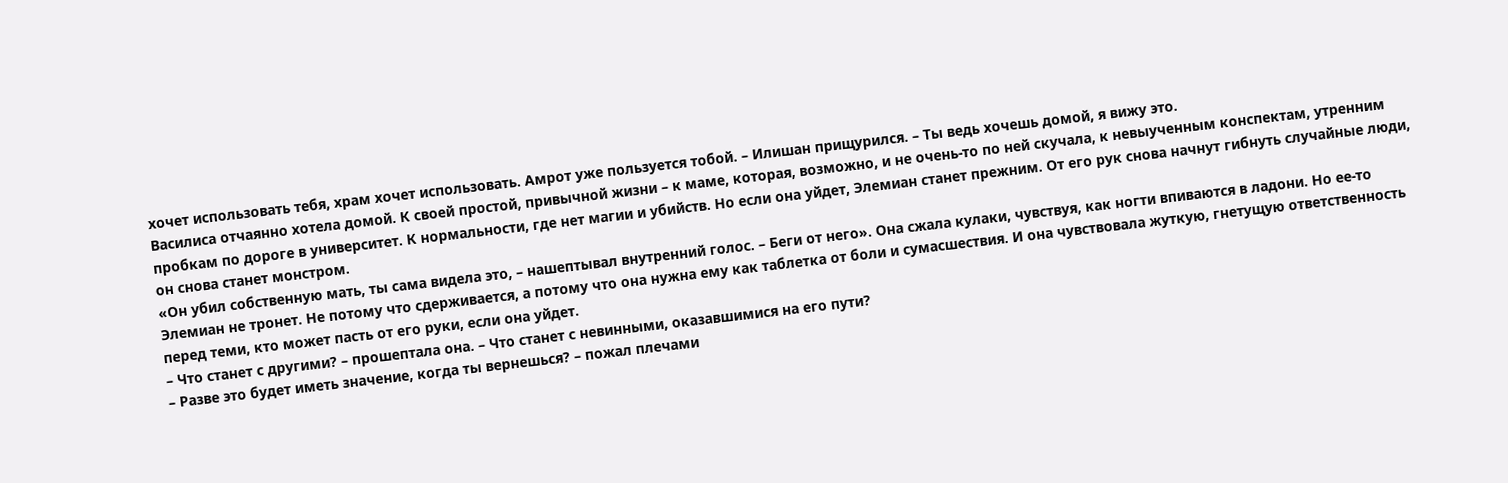хочет использовать тебя, храм хочет использовать. Амрот уже пользуется тобой. – Илишан прищурился. – Ты ведь хочешь домой, я вижу это.
Василиса отчаянно хотела домой. К своей простой, привычной жизни – к маме, которая, возможно, и не очень-то по ней скучала, к невыученным конспектам, утренним пробкам по дороге в университет. К нормальности, где нет магии и убийств. Но если она уйдет, Элемиан станет прежним. От его рук снова начнут гибнуть случайные люди, он снова станет монстром.
«Он убил собственную мать, ты сама видела это, – нашептывал внутренний голос. – Беги от него». Она сжала кулаки, чувствуя, как ногти впиваются в ладони. Но ее-то Элемиан не тронет. Не потому что сдерживается, а потому что она нужна ему как таблетка от боли и сумасшествия. И она чувствовала жуткую, гнетущую ответственность перед теми, кто может пасть от его руки, если она уйдет.
– Что станет с другими? – прошептала она. – Что станет с невинными, оказавшимися на его пути?
– Разве это будет иметь значение, когда ты вернешься? – пожал плечами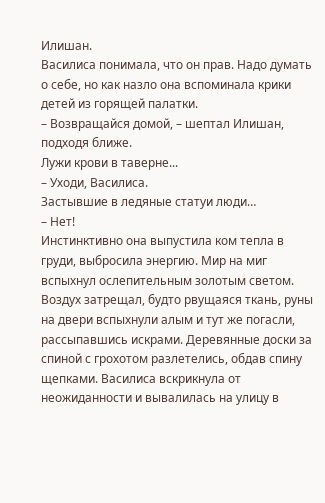Илишан.
Василиса понимала, что он прав. Надо думать о себе, но как назло она вспоминала крики детей из горящей палатки.
– Возвращайся домой, – шептал Илишан, подходя ближе.
Лужи крови в таверне...
– Уходи, Василиса.
Застывшие в ледяные статуи люди…
– Нет!
Инстинктивно она выпустила ком тепла в груди, выбросила энергию. Мир на миг вспыхнул ослепительным золотым светом. Воздух затрещал, будто рвущаяся ткань, руны на двери вспыхнули алым и тут же погасли, рассыпавшись искрами. Деревянные доски за спиной с грохотом разлетелись, обдав спину щепками. Василиса вскрикнула от неожиданности и вывалилась на улицу в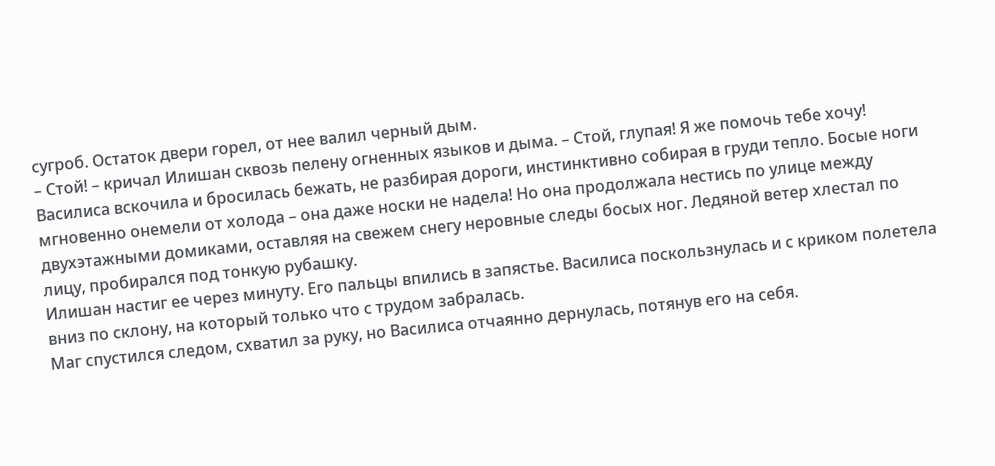сугроб. Остаток двери горел, от нее валил черный дым.
– Стой! – кричал Илишан сквозь пелену огненных языков и дыма. – Стой, глупая! Я же помочь тебе хочу!
Василиса вскочила и бросилась бежать, не разбирая дороги, инстинктивно собирая в груди тепло. Босые ноги мгновенно онемели от холода – она даже носки не надела! Но она продолжала нестись по улице между двухэтажными домиками, оставляя на свежем снегу неровные следы босых ног. Ледяной ветер хлестал по лицу, пробирался под тонкую рубашку.
Илишан настиг ее через минуту. Его пальцы впились в запястье. Василиса поскользнулась и с криком полетела вниз по склону, на который только что с трудом забралась.
Маг спустился следом, схватил за руку, но Василиса отчаянно дернулась, потянув его на себя.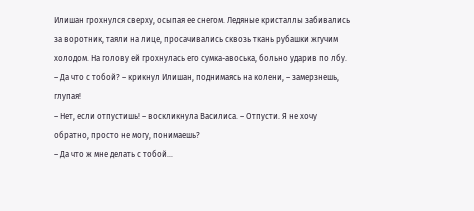Илишан грохнулся сверху, осыпая ее снегом. Ледяные кристаллы забивались за воротник, таяли на лице, просачивались сквозь ткань рубашки жгучим холодом. На голову ей грохнулась его сумка-авоська, больно ударив по лбу.
– Да что с тобой? – крикнул Илишан, поднимаясь на колени, – замерзнешь, глупая!
– Нет, если отпустишь! – воскликнула Василиса. – Отпусти. Я не хочу обратно, просто не могу, понимаешь?
– Да что ж мне делать с тобой...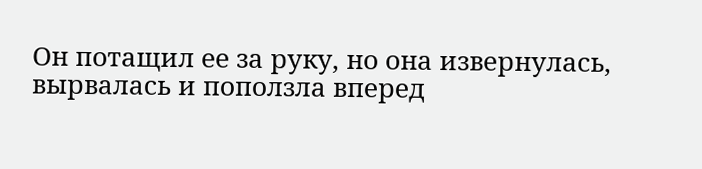Он потащил ее за руку, но она извернулась, вырвалась и поползла вперед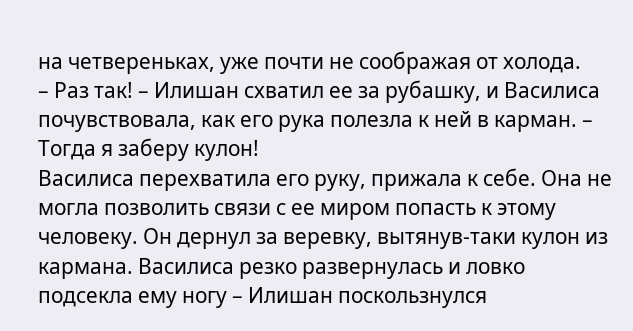на четвереньках, уже почти не соображая от холода.
– Раз так! – Илишан схватил ее за рубашку, и Василиса почувствовала, как его рука полезла к ней в карман. – Тогда я заберу кулон!
Василиса перехватила его руку, прижала к себе. Она не могла позволить связи с ее миром попасть к этому человеку. Он дернул за веревку, вытянув-таки кулон из кармана. Василиса резко развернулась и ловко подсекла ему ногу – Илишан поскользнулся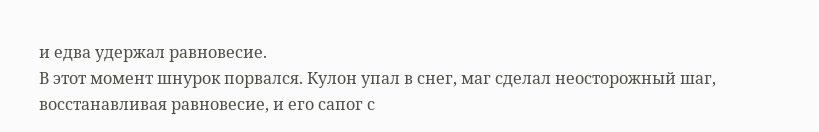и едва удержал равновесие.
В этот момент шнурок порвался. Кулон упал в снег, маг сделал неосторожный шаг, восстанавливая равновесие, и его сапог с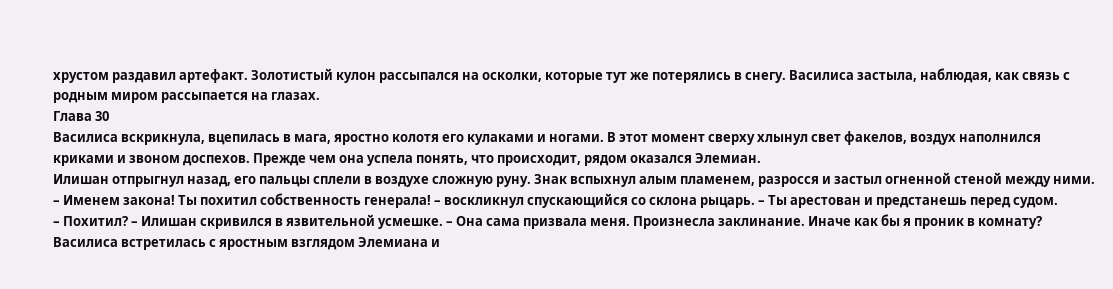хрустом раздавил артефакт. Золотистый кулон рассыпался на осколки, которые тут же потерялись в снегу. Василиса застыла, наблюдая, как связь с родным миром рассыпается на глазах.
Глава 30
Василиса вскрикнула, вцепилась в мага, яростно колотя его кулаками и ногами. В этот момент сверху хлынул свет факелов, воздух наполнился криками и звоном доспехов. Прежде чем она успела понять, что происходит, рядом оказался Элемиан.
Илишан отпрыгнул назад, его пальцы сплели в воздухе сложную руну. Знак вспыхнул алым пламенем, разросся и застыл огненной стеной между ними.
– Именем закона! Ты похитил собственность генерала! – воскликнул спускающийся со склона рыцарь. – Ты арестован и предстанешь перед судом.
– Похитил? – Илишан скривился в язвительной усмешке. – Она сама призвала меня. Произнесла заклинание. Иначе как бы я проник в комнату?
Василиса встретилась с яростным взглядом Элемиана и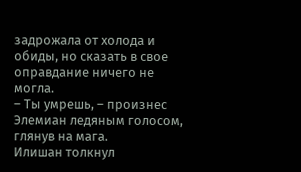задрожала от холода и обиды, но сказать в свое оправдание ничего не могла.
– Ты умрешь, – произнес Элемиан ледяным голосом, глянув на мага.
Илишан толкнул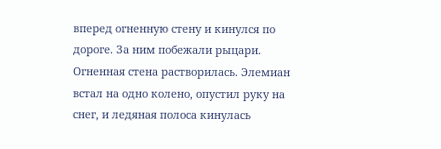вперед огненную стену и кинулся по дороге. За ним побежали рыцари. Огненная стена растворилась. Элемиан встал на одно колено, опустил руку на снег, и ледяная полоса кинулась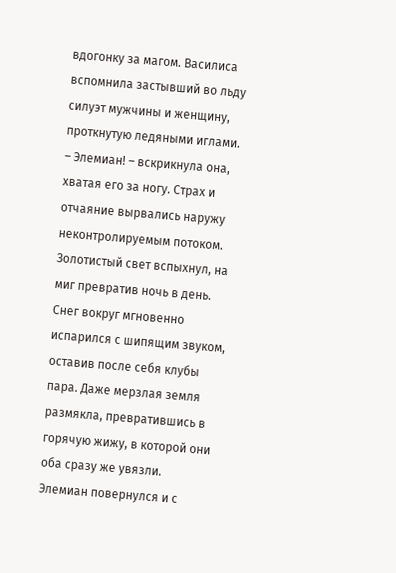вдогонку за магом. Василиса вспомнила застывший во льду силуэт мужчины и женщину, проткнутую ледяными иглами.
– Элемиан! – вскрикнула она, хватая его за ногу. Страх и отчаяние вырвались наружу неконтролируемым потоком.
Золотистый свет вспыхнул, на миг превратив ночь в день. Снег вокруг мгновенно испарился с шипящим звуком, оставив после себя клубы пара. Даже мерзлая земля размякла, превратившись в горячую жижу, в которой они оба сразу же увязли.
Элемиан повернулся и с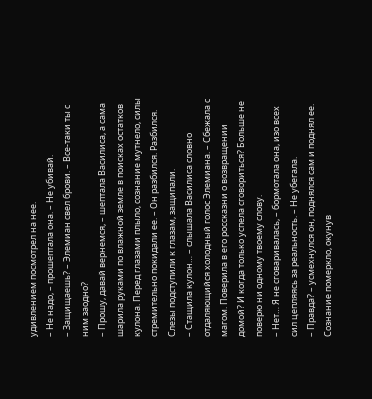удивлением посмотрел на нее.
– Не надо, – прошептала она. – Не убивай.
– Защищаешь? – Элемиан свел брови. – Все-таки ты с ним заодно?
– Прошу, давай вернемся, – шептала Василиса, а сама шарила руками по влажной земле в поисках остатков кулона. Перед глазами плыло, сознание мутнело, силы стремительно покидали ее. – Он разбился. Разбился.
Слезы подступили к глазам, защипали.
– Стащила кулон… – слышала Василиса словно отдаляющийся холодный голос Элемиана. – Сбежала с магом. Поверила в его россказни о возвращении домой? И когда только успела сговориться? Больше не поверю ни одному твоему слову.
– Нет… Я не сговаривалась, – бормотала она, изо всех сил цепляясь за реальность. – Не убегала.
– Правда? – усмехнулся он, поднялся сам и поднял ее.
Сознание померкло, окунув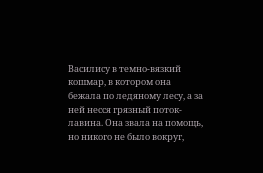Василису в темно-вязкий кошмар, в котором она бежала по ледяному лесу, а за ней несся грязный поток-лавина. Она звала на помощь, но никого не было вокруг,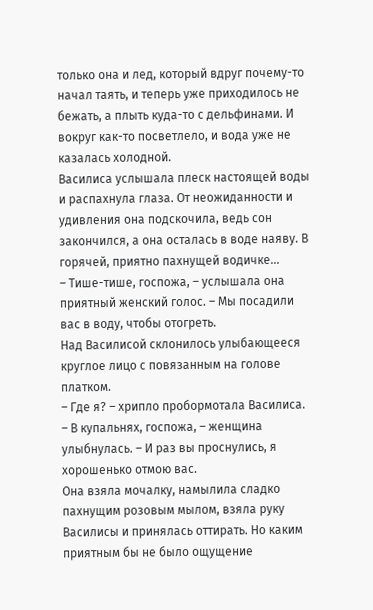только она и лед, который вдруг почему-то начал таять, и теперь уже приходилось не бежать, а плыть куда-то с дельфинами. И вокруг как-то посветлело, и вода уже не казалась холодной.
Василиса услышала плеск настоящей воды и распахнула глаза. От неожиданности и удивления она подскочила, ведь сон закончился, а она осталась в воде наяву. В горячей, приятно пахнущей водичке…
– Тише-тише, госпожа, – услышала она приятный женский голос. – Мы посадили вас в воду, чтобы отогреть.
Над Василисой склонилось улыбающееся круглое лицо с повязанным на голове платком.
– Где я? – хрипло пробормотала Василиса.
– В купальнях, госпожа, – женщина улыбнулась. – И раз вы проснулись, я хорошенько отмою вас.
Она взяла мочалку, намылила сладко пахнущим розовым мылом, взяла руку Василисы и принялась оттирать. Но каким приятным бы не было ощущение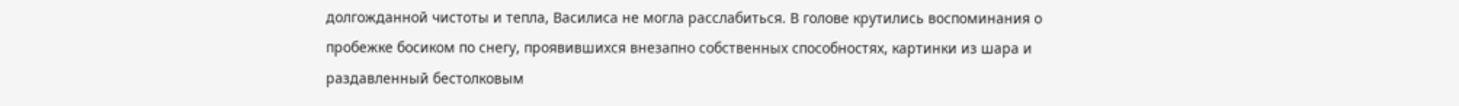долгожданной чистоты и тепла, Василиса не могла расслабиться. В голове крутились воспоминания о пробежке босиком по снегу, проявившихся внезапно собственных способностях, картинки из шара и раздавленный бестолковым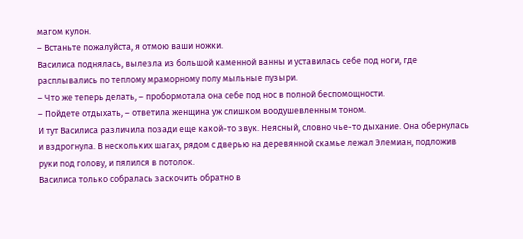магом кулон.
– Встаньте пожалуйста, я отмою ваши ножки.
Василиса поднялась, вылезла из большой каменной ванны и уставилась себе под ноги, где расплывались по теплому мраморному полу мыльные пузыри.
– Что же теперь делать, – пробормотала она себе под нос в полной беспомощности.
– Пойдете отдыхать, – ответила женщина уж слишком воодушевленным тоном.
И тут Василиса различила позади еще какой-то звук. Неясный, словно чье-то дыхание. Она обернулась и вздрогнула. В нескольких шагах, рядом с дверью на деревянной скамье лежал Элемиан, подложив руки под голову, и пялился в потолок.
Василиса только собралась заскочить обратно в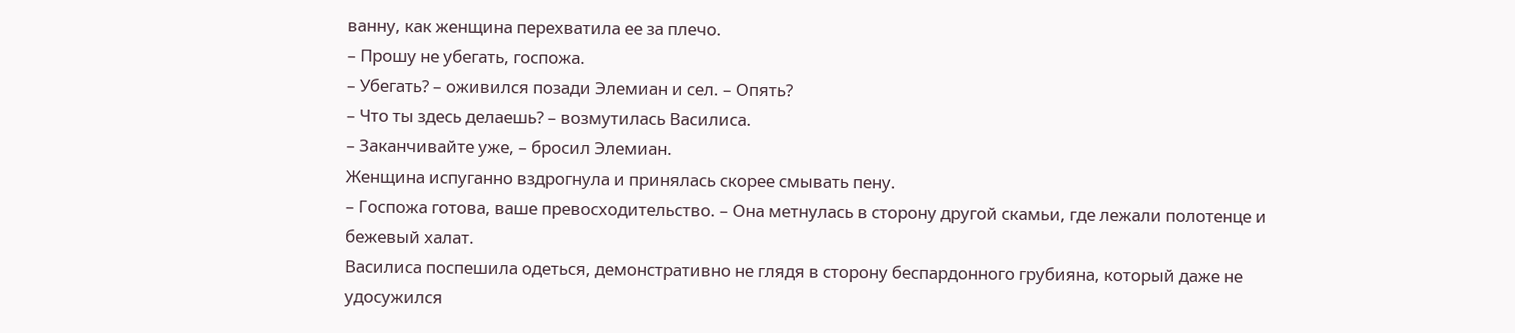ванну, как женщина перехватила ее за плечо.
– Прошу не убегать, госпожа.
– Убегать? – оживился позади Элемиан и сел. – Опять?
– Что ты здесь делаешь? – возмутилась Василиса.
– Заканчивайте уже, – бросил Элемиан.
Женщина испуганно вздрогнула и принялась скорее смывать пену.
– Госпожа готова, ваше превосходительство. – Она метнулась в сторону другой скамьи, где лежали полотенце и бежевый халат.
Василиса поспешила одеться, демонстративно не глядя в сторону беспардонного грубияна, который даже не удосужился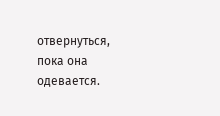отвернуться, пока она одевается.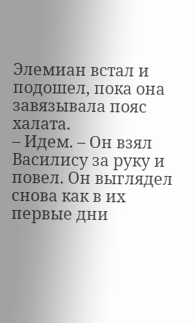Элемиан встал и подошел, пока она завязывала пояс халата.
– Идем. – Он взял Василису за руку и повел. Он выглядел снова как в их первые дни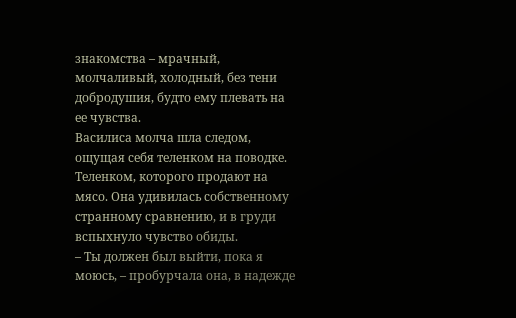знакомства – мрачный, молчаливый, холодный, без тени добродушия, будто ему плевать на ее чувства.
Василиса молча шла следом, ощущая себя теленком на поводке. Теленком, которого продают на мясо. Она удивилась собственному странному сравнению, и в груди вспыхнуло чувство обиды.
– Ты должен был выйти, пока я моюсь, – пробурчала она, в надежде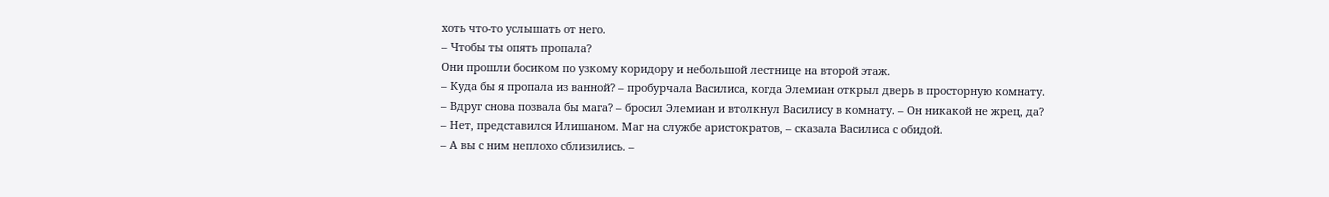хоть что-то услышать от него.
– Чтобы ты опять пропала?
Они прошли босиком по узкому коридору и небольшой лестнице на второй этаж.
– Куда бы я пропала из ванной? – пробурчала Василиса, когда Элемиан открыл дверь в просторную комнату.
– Вдруг снова позвала бы мага? – бросил Элемиан и втолкнул Василису в комнату. – Он никакой не жрец, да?
– Нет, представился Илишаном. Маг на службе аристократов, – сказала Василиса с обидой.
– А вы с ним неплохо сблизились. –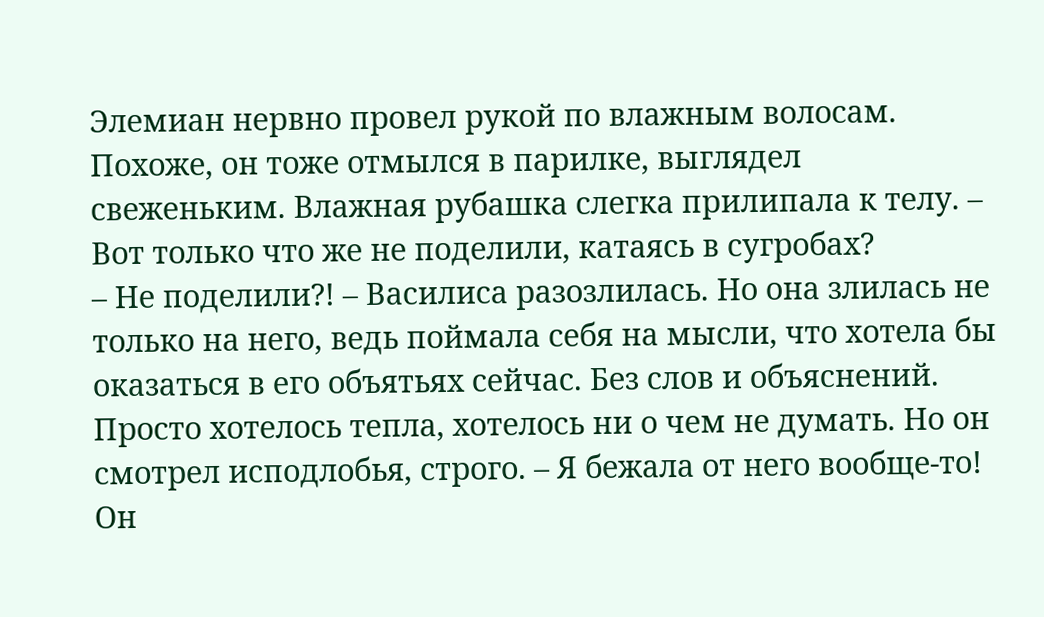Элемиан нервно провел рукой по влажным волосам. Похоже, он тоже отмылся в парилке, выглядел свеженьким. Влажная рубашка слегка прилипала к телу. – Вот только что же не поделили, катаясь в сугробах?
– Не поделили?! – Василиса разозлилась. Но она злилась не только на него, ведь поймала себя на мысли, что хотела бы оказаться в его объятьях сейчас. Без слов и объяснений. Просто хотелось тепла, хотелось ни о чем не думать. Но он смотрел исподлобья, строго. – Я бежала от него вообще-то! Он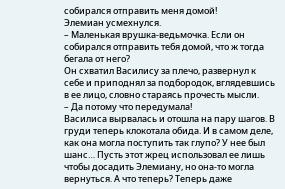собирался отправить меня домой!
Элемиан усмехнулся.
– Маленькая врушка-ведьмочка. Если он собирался отправить тебя домой, что ж тогда бегала от него?
Он схватил Василису за плечо, развернул к себе и приподнял за подбородок, вглядевшись в ее лицо, словно стараясь прочесть мысли.
– Да потому что передумала!
Василиса вырвалась и отошла на пару шагов. В груди теперь клокотала обида. И в самом деле, как она могла поступить так глупо? У нее был шанс… Пусть этот жрец использовал ее лишь чтобы досадить Элемиану, но она-то могла вернуться. А что теперь? Теперь даже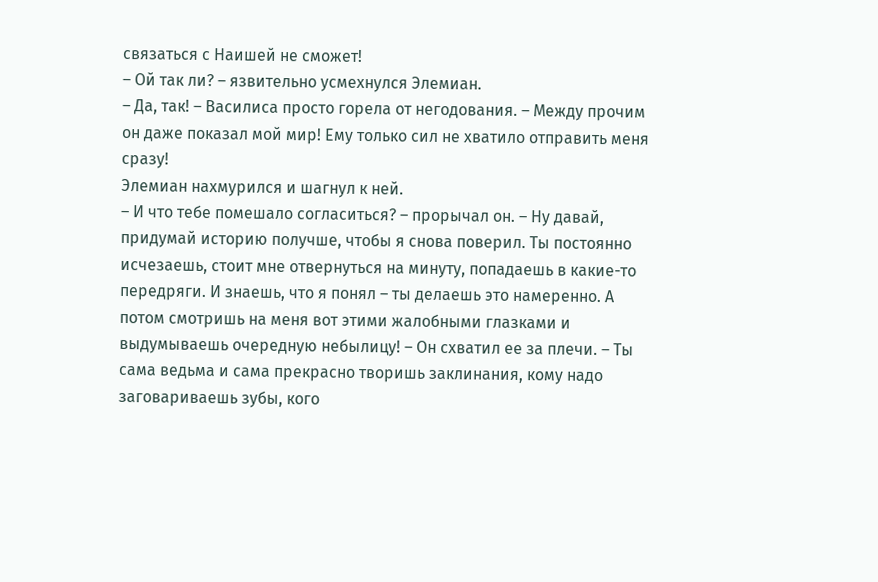связаться с Наишей не сможет!
– Ой так ли? – язвительно усмехнулся Элемиан.
– Да, так! – Василиса просто горела от негодования. – Между прочим он даже показал мой мир! Ему только сил не хватило отправить меня сразу!
Элемиан нахмурился и шагнул к ней.
– И что тебе помешало согласиться? – прорычал он. – Ну давай, придумай историю получше, чтобы я снова поверил. Ты постоянно исчезаешь, стоит мне отвернуться на минуту, попадаешь в какие-то передряги. И знаешь, что я понял – ты делаешь это намеренно. А потом смотришь на меня вот этими жалобными глазками и выдумываешь очередную небылицу! – Он схватил ее за плечи. – Ты сама ведьма и сама прекрасно творишь заклинания, кому надо заговариваешь зубы, кого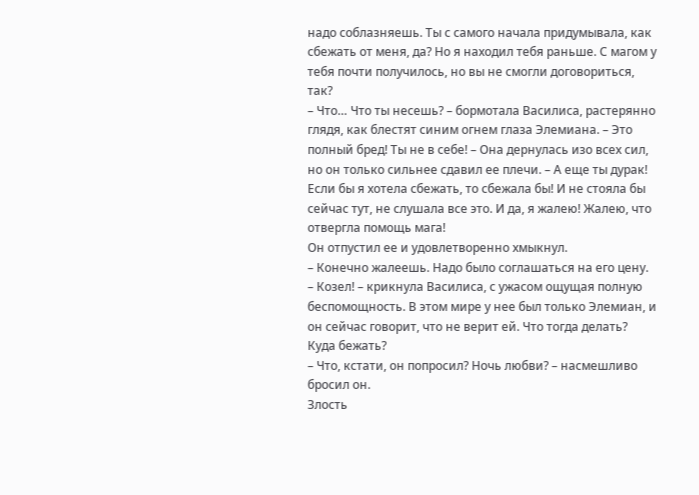надо соблазняешь. Ты с самого начала придумывала, как сбежать от меня, да? Но я находил тебя раньше. С магом у тебя почти получилось, но вы не смогли договориться, так?
– Что… Что ты несешь? – бормотала Василиса, растерянно глядя, как блестят синим огнем глаза Элемиана. – Это полный бред! Ты не в себе! – Она дернулась изо всех сил, но он только сильнее сдавил ее плечи. – А еще ты дурак! Если бы я хотела сбежать, то сбежала бы! И не стояла бы сейчас тут, не слушала все это. И да, я жалею! Жалею, что отвергла помощь мага!
Он отпустил ее и удовлетворенно хмыкнул.
– Конечно жалеешь. Надо было соглашаться на его цену.
– Козел! – крикнула Василиса, с ужасом ощущая полную беспомощность. В этом мире у нее был только Элемиан, и он сейчас говорит, что не верит ей. Что тогда делать? Куда бежать?
– Что, кстати, он попросил? Ночь любви? – насмешливо бросил он.
Злость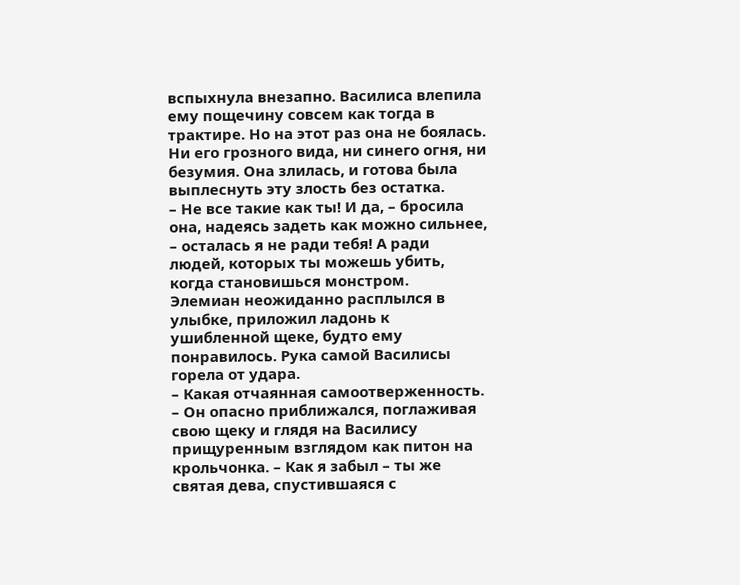вспыхнула внезапно. Василиса влепила ему пощечину совсем как тогда в трактире. Но на этот раз она не боялась. Ни его грозного вида, ни синего огня, ни безумия. Она злилась, и готова была выплеснуть эту злость без остатка.
– Не все такие как ты! И да, – бросила она, надеясь задеть как можно сильнее, – осталась я не ради тебя! А ради людей, которых ты можешь убить, когда становишься монстром.
Элемиан неожиданно расплылся в улыбке, приложил ладонь к ушибленной щеке, будто ему понравилось. Рука самой Василисы горела от удара.
– Какая отчаянная самоотверженность. – Он опасно приближался, поглаживая свою щеку и глядя на Василису прищуренным взглядом как питон на крольчонка. – Как я забыл – ты же святая дева, спустившаяся с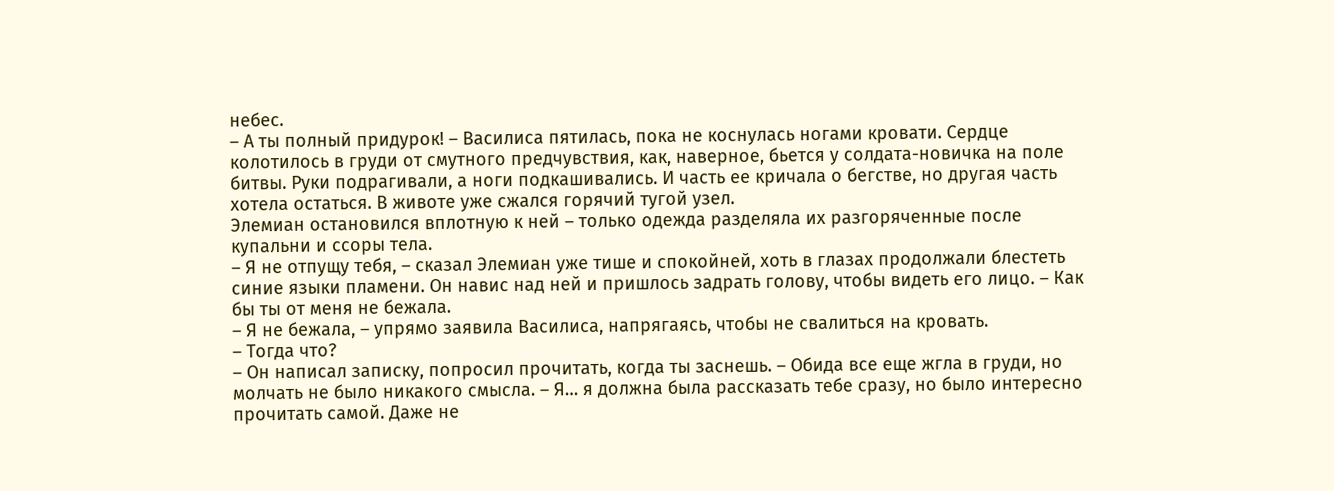небес.
– А ты полный придурок! – Василиса пятилась, пока не коснулась ногами кровати. Сердце колотилось в груди от смутного предчувствия, как, наверное, бьется у солдата-новичка на поле битвы. Руки подрагивали, а ноги подкашивались. И часть ее кричала о бегстве, но другая часть хотела остаться. В животе уже сжался горячий тугой узел.
Элемиан остановился вплотную к ней – только одежда разделяла их разгоряченные после купальни и ссоры тела.
– Я не отпущу тебя, – сказал Элемиан уже тише и спокойней, хоть в глазах продолжали блестеть синие языки пламени. Он навис над ней и пришлось задрать голову, чтобы видеть его лицо. – Как бы ты от меня не бежала.
– Я не бежала, – упрямо заявила Василиса, напрягаясь, чтобы не свалиться на кровать.
– Тогда что?
– Он написал записку, попросил прочитать, когда ты заснешь. – Обида все еще жгла в груди, но молчать не было никакого смысла. – Я… я должна была рассказать тебе сразу, но было интересно прочитать самой. Даже не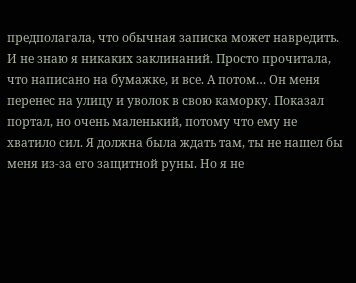предполагала, что обычная записка может навредить. И не знаю я никаких заклинаний. Просто прочитала, что написано на бумажке, и все. А потом… Он меня перенес на улицу и уволок в свою каморку. Показал портал, но очень маленький, потому что ему не хватило сил. Я должна была ждать там, ты не нашел бы меня из-за его защитной руны. Но я не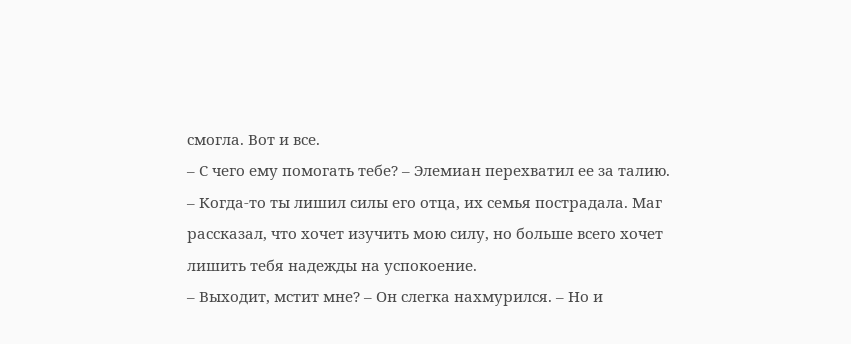смогла. Вот и все.
– С чего ему помогать тебе? – Элемиан перехватил ее за талию.
– Когда-то ты лишил силы его отца, их семья пострадала. Маг рассказал, что хочет изучить мою силу, но больше всего хочет лишить тебя надежды на успокоение.
– Выходит, мстит мне? – Он слегка нахмурился. – Но и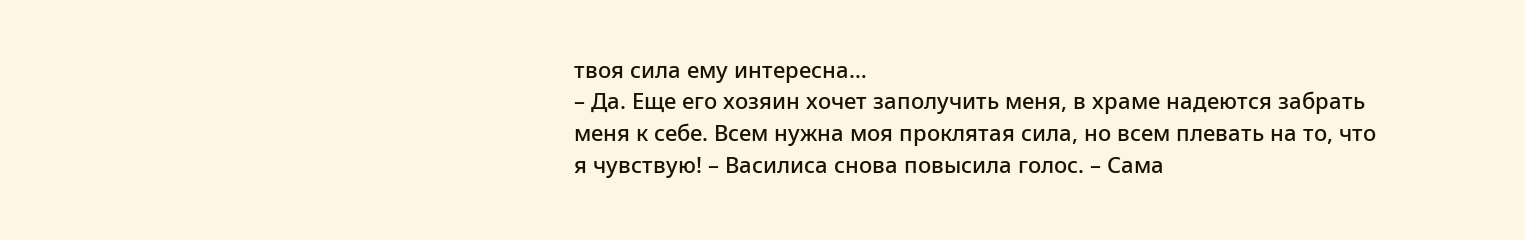твоя сила ему интересна…
– Да. Еще его хозяин хочет заполучить меня, в храме надеются забрать меня к себе. Всем нужна моя проклятая сила, но всем плевать на то, что я чувствую! – Василиса снова повысила голос. – Сама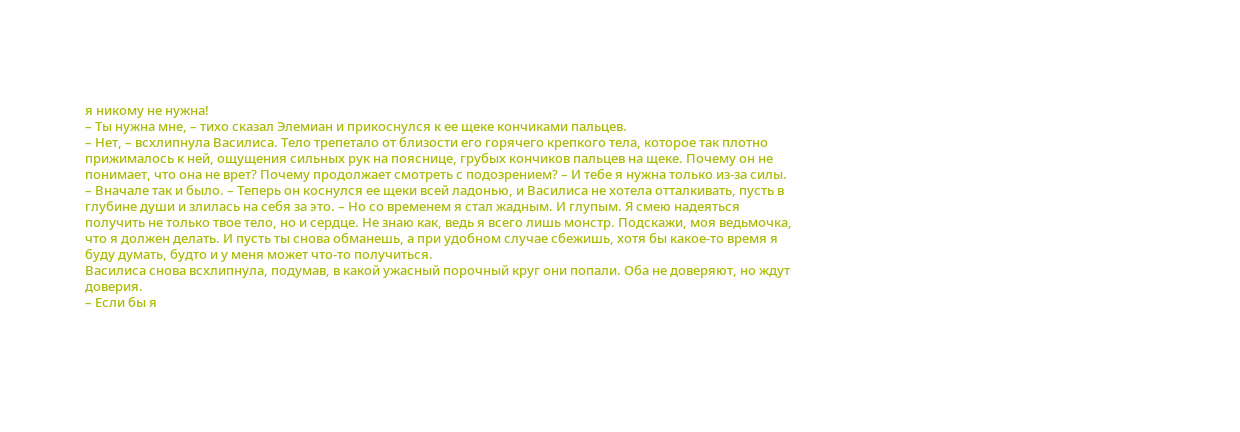я никому не нужна!
– Ты нужна мне, – тихо сказал Элемиан и прикоснулся к ее щеке кончиками пальцев.
– Нет, – всхлипнула Василиса. Тело трепетало от близости его горячего крепкого тела, которое так плотно прижималось к ней, ощущения сильных рук на пояснице, грубых кончиков пальцев на щеке. Почему он не понимает, что она не врет? Почему продолжает смотреть с подозрением? – И тебе я нужна только из-за силы.
– Вначале так и было. – Теперь он коснулся ее щеки всей ладонью, и Василиса не хотела отталкивать, пусть в глубине души и злилась на себя за это. – Но со временем я стал жадным. И глупым. Я смею надеяться получить не только твое тело, но и сердце. Не знаю как, ведь я всего лишь монстр. Подскажи, моя ведьмочка, что я должен делать. И пусть ты снова обманешь, а при удобном случае сбежишь, хотя бы какое-то время я буду думать, будто и у меня может что-то получиться.
Василиса снова всхлипнула, подумав, в какой ужасный порочный круг они попали. Оба не доверяют, но ждут доверия.
– Если бы я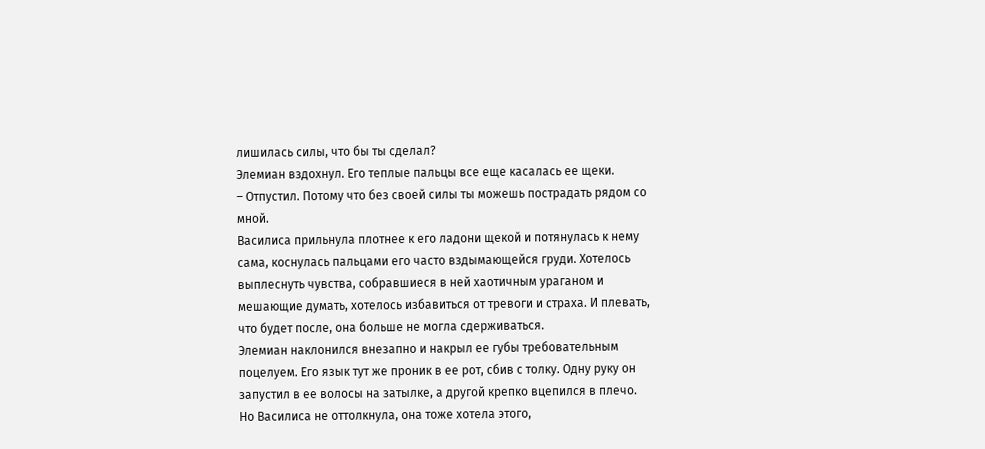лишилась силы, что бы ты сделал?
Элемиан вздохнул. Его теплые пальцы все еще касалась ее щеки.
– Отпустил. Потому что без своей силы ты можешь пострадать рядом со мной.
Василиса прильнула плотнее к его ладони щекой и потянулась к нему сама, коснулась пальцами его часто вздымающейся груди. Хотелось выплеснуть чувства, собравшиеся в ней хаотичным ураганом и мешающие думать, хотелось избавиться от тревоги и страха. И плевать, что будет после, она больше не могла сдерживаться.
Элемиан наклонился внезапно и накрыл ее губы требовательным поцелуем. Его язык тут же проник в ее рот, сбив с толку. Одну руку он запустил в ее волосы на затылке, а другой крепко вцепился в плечо.
Но Василиса не оттолкнула, она тоже хотела этого,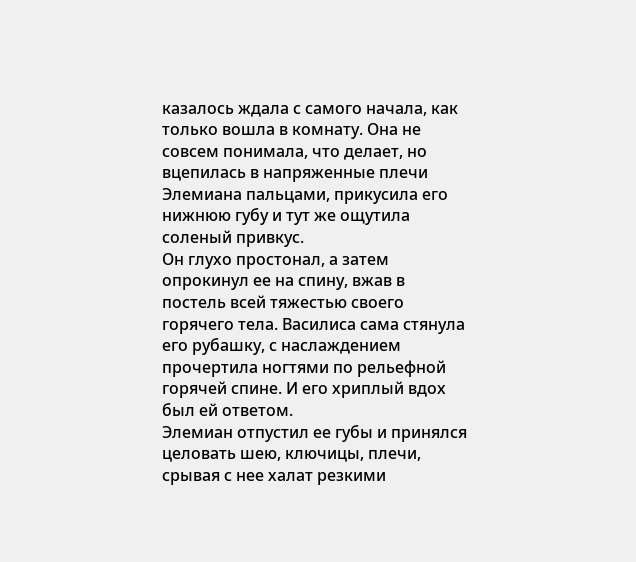казалось ждала с самого начала, как только вошла в комнату. Она не совсем понимала, что делает, но вцепилась в напряженные плечи Элемиана пальцами, прикусила его нижнюю губу и тут же ощутила соленый привкус.
Он глухо простонал, а затем опрокинул ее на спину, вжав в постель всей тяжестью своего горячего тела. Василиса сама стянула его рубашку, с наслаждением прочертила ногтями по рельефной горячей спине. И его хриплый вдох был ей ответом.
Элемиан отпустил ее губы и принялся целовать шею, ключицы, плечи, срывая с нее халат резкими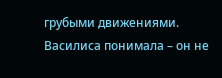грубыми движениями. Василиса понимала – он не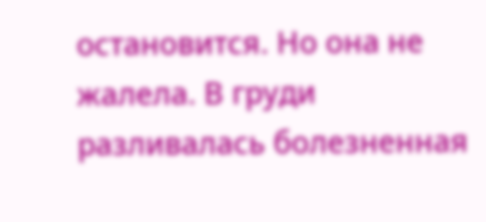остановится. Но она не жалела. В груди разливалась болезненная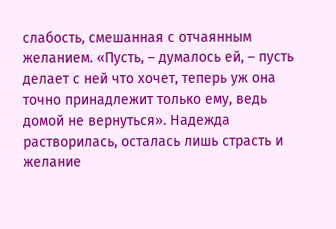слабость, смешанная с отчаянным желанием. «Пусть, – думалось ей, – пусть делает с ней что хочет, теперь уж она точно принадлежит только ему, ведь домой не вернуться». Надежда растворилась, осталась лишь страсть и желание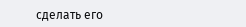сделать его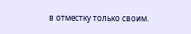в отместку только своим.